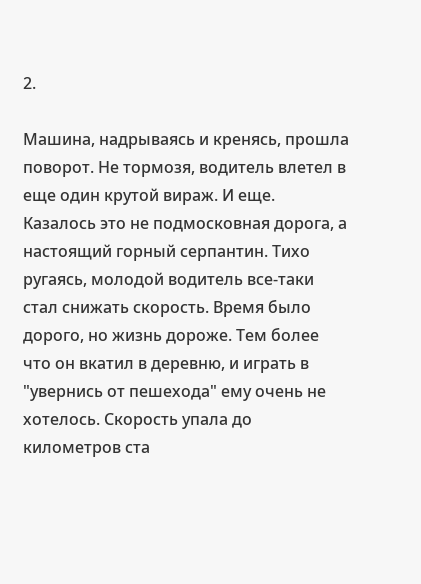2.

Машина, надрываясь и кренясь, прошла поворот. Не тормозя, водитель влетел в еще один крутой вираж. И еще. Казалось это не подмосковная дорога, а настоящий горный серпантин. Тихо ругаясь, молодой водитель все-таки стал снижать скорость. Время было дорого, но жизнь дороже. Тем более что он вкатил в деревню, и играть в "увернись от пешехода" ему очень не хотелось. Скорость упала до километров ста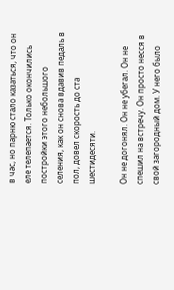в час, но парню стало казаться, что он еле телепается. Только окончились постройки этого небольшого селения, как он снова вдавив педаль в пол, довел скорость до ста шестидесяти.

Он не догонял. Он не убегал. Он не спешил на встречу. Он просто несся в свой загородный дом. У него было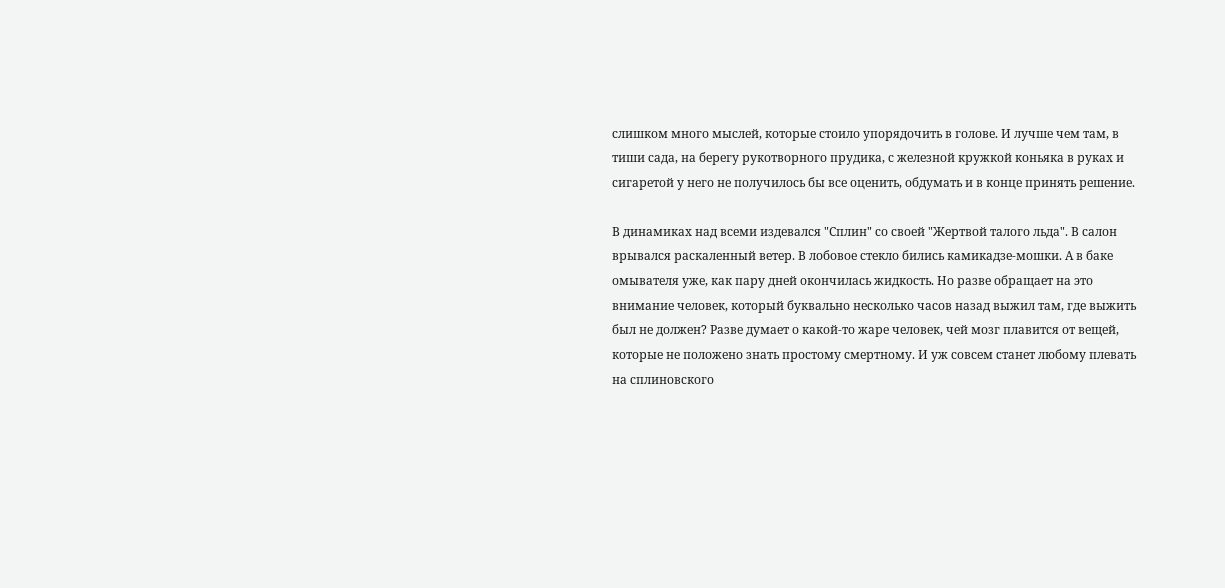слишком много мыслей, которые стоило упорядочить в голове. И лучше чем там, в тиши сада, на берегу рукотворного прудика, с железной кружкой коньяка в руках и сигаретой у него не получилось бы все оценить, обдумать и в конце принять решение.

В динамиках над всеми издевался "Сплин" со своей "Жертвой талого льда". В салон врывался раскаленный ветер. В лобовое стекло бились камикадзе-мошки. А в баке омывателя уже, как пару дней окончилась жидкость. Но разве обращает на это внимание человек, который буквально несколько часов назад выжил там, где выжить был не должен? Разве думает о какой-то жаре человек, чей мозг плавится от вещей, которые не положено знать простому смертному. И уж совсем станет любому плевать на сплиновского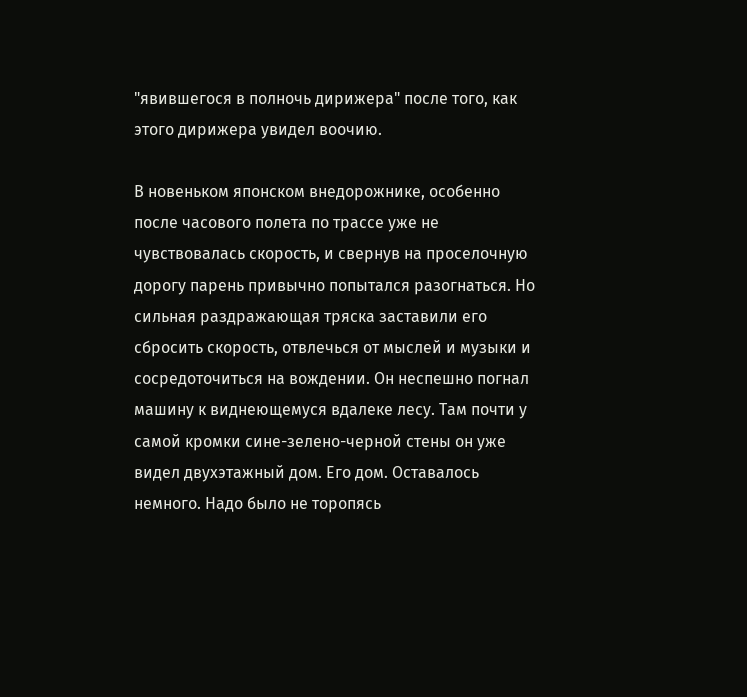"явившегося в полночь дирижера" после того, как этого дирижера увидел воочию.

В новеньком японском внедорожнике, особенно после часового полета по трассе уже не чувствовалась скорость, и свернув на проселочную дорогу парень привычно попытался разогнаться. Но сильная раздражающая тряска заставили его сбросить скорость, отвлечься от мыслей и музыки и сосредоточиться на вождении. Он неспешно погнал машину к виднеющемуся вдалеке лесу. Там почти у самой кромки сине-зелено-черной стены он уже видел двухэтажный дом. Его дом. Оставалось немного. Надо было не торопясь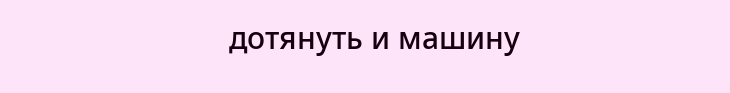дотянуть и машину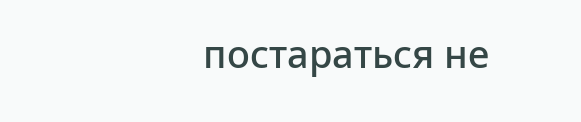постараться не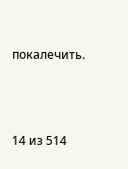покалечить.



14 из 514